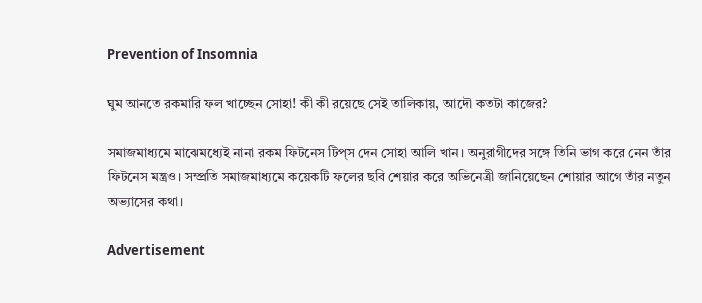Prevention of Insomnia

ঘুম আনতে রকমারি ফল খাচ্ছেন সোহা! কী কী রয়েছে সেই তালিকায়, আদৌ কতটা কাজের?

সমাজমাধ্যমে মাঝেমধ্যেই নানা রকম ফিটনেস টিপ‌্স দেন সোহা আলি খান। অনুরাগীদের সঙ্গে তিনি ভাগ করে নেন তাঁর ফিটনেস মন্ত্রও। সম্প্রতি সমাজমাধ্যমে কয়েকটি ফলের ছবি শেয়ার করে অভিনেত্রী জানিয়েছেন শোয়ার আগে তাঁর নতুন অভ্যাসের কথা।

Advertisement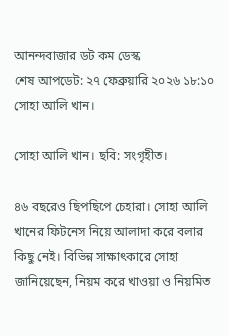আনন্দবাজার ডট কম ডেস্ক
শেষ আপডেট: ২৭ ফেব্রুয়ারি ২০২৬ ১৮:১০
সোহা আলি খান।

সোহা আলি খান। ছবি: সংগৃহীত।

৪৬ বছরেও ছিপছিপে চেহারা। সোহা আলি খানের ফিটনেস নিয়ে আলাদা করে বলার কিছু নেই। বিভিন্ন সাক্ষাৎকারে সোহা জানিয়েছেন, নিয়ম করে খাওয়া ও নিয়মিত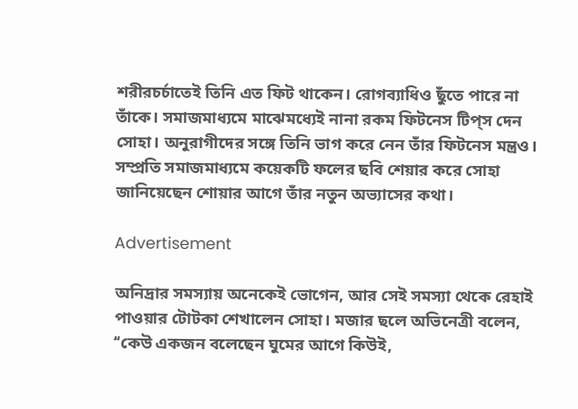শরীরচর্চাতেই তিনি এত ফিট থাকেন। রোগব্যাধিও ছুঁতে পারে না তাঁকে। সমাজমাধ্যমে মাঝেমধ্যেই নানা রকম ফিটনেস টিপ‌্স দেন সোহা। অনুরাগীদের সঙ্গে তিনি ভাগ করে নেন তাঁর ফিটনেস মন্ত্রও। সম্প্রতি সমাজমাধ্যমে কয়েকটি ফলের ছবি শেয়ার করে সোহা জানিয়েছেন শোয়ার আগে তাঁর নতুন অভ্যাসের কথা।

Advertisement

অনিদ্রার সমস্যায় অনেকেই ভোগেন, আর সেই সমস্যা থেকে রেহাই পাওয়ার টোটকা শেখালেন সোহা। মজার ছলে অভিনেত্রী বলেন, ‘‘কেউ একজন বলেছেন ঘুমের আগে কিউই,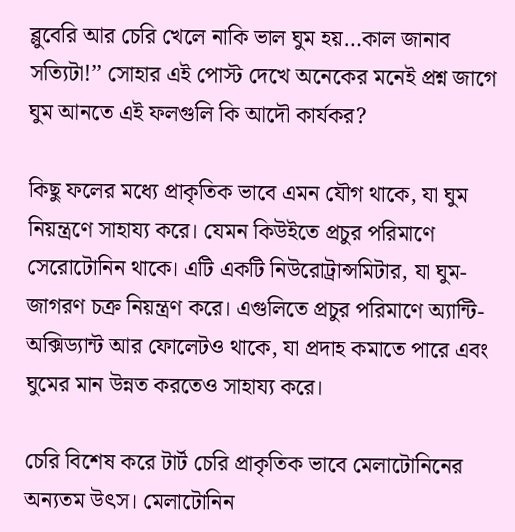ব্লুবেরি আর চেরি খেলে নাকি ভাল ঘুম হয়…কাল জানাব সত্যিটা!’’ সোহার এই পোস্ট দেখে অনেকের মনেই প্রশ্ন জাগে ঘুম আনতে এই ফলগুলি কি আদৌ কার্যকর?

কিছু ফলের মধ্যে প্রাকৃতিক ভাবে এমন যৌগ থাকে, যা ঘুম নিয়ন্ত্রণে সাহায্য করে। যেমন কিউইতে প্রচুর পরিমাণে সেরোটোনিন থাকে। এটি একটি নিউরোট্রান্সমিটার, যা ঘুম-জাগরণ চক্র নিয়ন্ত্রণ করে। এগুলিতে প্রচুর পরিমাণে অ্যান্টি-অক্সিড্যান্ট আর ফোলেটও থাকে, যা প্রদাহ কমাতে পারে এবং ঘুমের মান উন্নত করতেও সাহায্য করে।

চেরি বিশেষ করে টার্ট চেরি প্রাকৃতিক ভাবে মেলাটোনিনের অন্যতম উৎস। মেলাটোনিন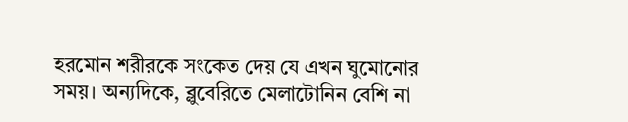হরমোন শরীরকে সংকেত দেয় যে এখন ঘুমোনোর সময়। অন্যদিকে, ব্লুবেরিতে মেলাটোনিন বেশি না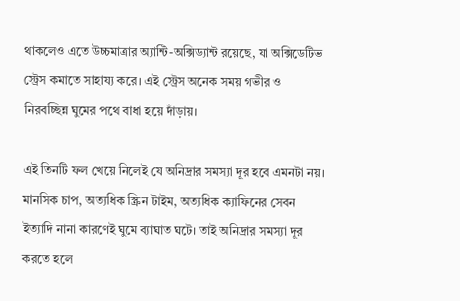থাকলেও এতে উচ্চমাত্রার অ্যান্টি-অক্সিড্যান্ট রয়েছে, যা অক্সিডেটিভ স্ট্রেস কমাতে সাহায্য করে। এই স্ট্রেস অনেক সময় গভীর ও নিরবচ্ছিন্ন ঘুমের পথে বাধা হয়ে দাঁড়ায়।

এই তিনটি ফল খেয়ে নিলেই যে অনিদ্রার সমস্যা দূর হবে এমনটা নয়। মানসিক চাপ, অত্যধিক স্ক্রিন টাইম, অত্যধিক ক্যাফিনের সেবন ইত্যাদি নানা কারণেই ঘুমে ব্যাঘাত ঘটে। তাই অনিদ্রার সমস্যা দূর করতে হলে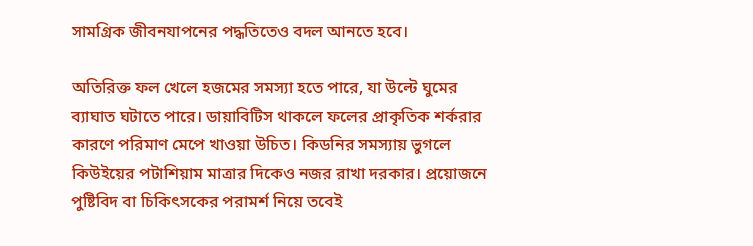সামগ্রিক জীবনযাপনের পদ্ধতিতেও বদল আনতে হবে।

অতিরিক্ত ফল খেলে হজমের সমস্যা হতে পারে, যা উল্টে ঘুমের ব্যাঘাত ঘটাতে পারে। ডায়াবিটিস থাকলে ফলের প্রাকৃতিক শর্করার কারণে পরিমাণ মেপে খাওয়া উচিত। কিডনির সমস্যায় ভুগলে কিউইয়ের পটাশিয়াম মাত্রার দিকেও নজর রাখা দরকার। প্রয়োজনে পুষ্টিবিদ বা চিকিৎসকের পরামর্শ নিয়ে তবেই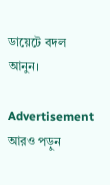ডায়েটে বদল আনুন।

Advertisement
আরও পড়ুন